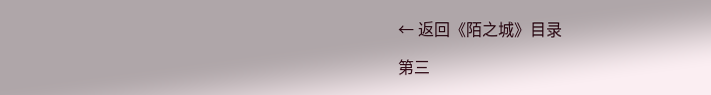← 返回《陌之城》目录

第三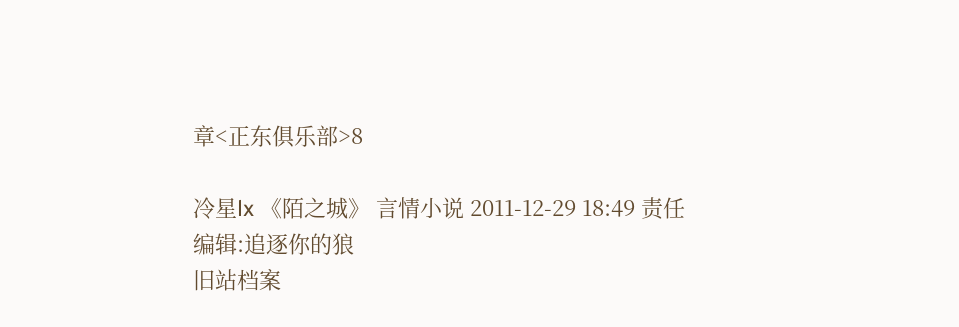章<正东俱乐部>8

冷星lx 《陌之城》 言情小说 2011-12-29 18:49 责任编辑:追逐你的狼
旧站档案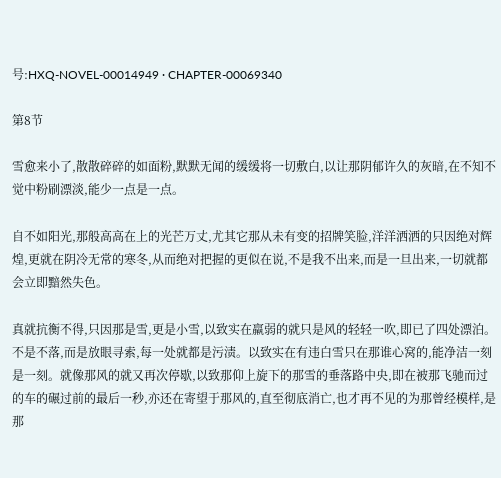号:HXQ-NOVEL-00014949 · CHAPTER-00069340

第8节

雪愈来小了,散散碎碎的如面粉,默默无闻的缓缓将一切敷白,以让那阴郁许久的灰暗,在不知不觉中粉刷漂淡,能少一点是一点。

自不如阳光,那般高高在上的光芒万丈,尤其它那从未有变的招牌笑脸,洋洋洒洒的只因绝对辉煌,更就在阴冷无常的寒冬,从而绝对把握的更似在说,不是我不出来,而是一旦出来,一切就都会立即黯然失色。

真就抗衡不得,只因那是雪,更是小雪,以致实在羸弱的就只是风的轻轻一吹,即已了四处漂泊。不是不落,而是放眼寻索,每一处就都是污渍。以致实在有违白雪只在那谁心窝的,能净洁一刻是一刻。就像那风的就又再次停歇,以致那仰上旋下的那雪的垂落路中央,即在被那飞驰而过的车的碾过前的最后一秒,亦还在寄望于那风的,直至彻底消亡,也才再不见的为那曾经模样,是那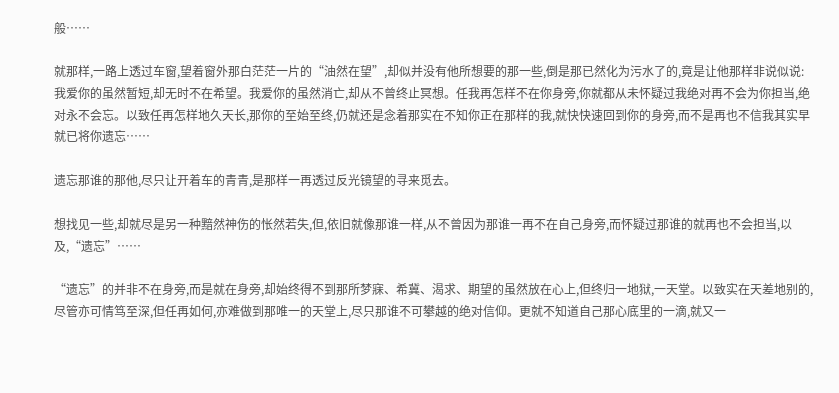般……

就那样,一路上透过车窗,望着窗外那白茫茫一片的“油然在望”,却似并没有他所想要的那一些,倒是那已然化为污水了的,竟是让他那样非说似说:我爱你的虽然暂短,却无时不在希望。我爱你的虽然消亡,却从不曾终止冥想。任我再怎样不在你身旁,你就都从未怀疑过我绝对再不会为你担当,绝对永不会忘。以致任再怎样地久天长,那你的至始至终,仍就还是念着那实在不知你正在那样的我,就快快速回到你的身旁,而不是再也不信我其实早就已将你遗忘……

遗忘那谁的那他,尽只让开着车的青青,是那样一再透过反光镜望的寻来觅去。

想找见一些,却就尽是另一种黯然神伤的怅然若失,但,依旧就像那谁一样,从不曾因为那谁一再不在自己身旁,而怀疑过那谁的就再也不会担当,以及,“遗忘”……

“遗忘”的并非不在身旁,而是就在身旁,却始终得不到那所梦寐、希冀、渴求、期望的虽然放在心上,但终归一地狱,一天堂。以致实在天差地别的,尽管亦可情笃至深,但任再如何,亦难做到那唯一的天堂上,尽只那谁不可攀越的绝对信仰。更就不知道自己那心底里的一滴,就又一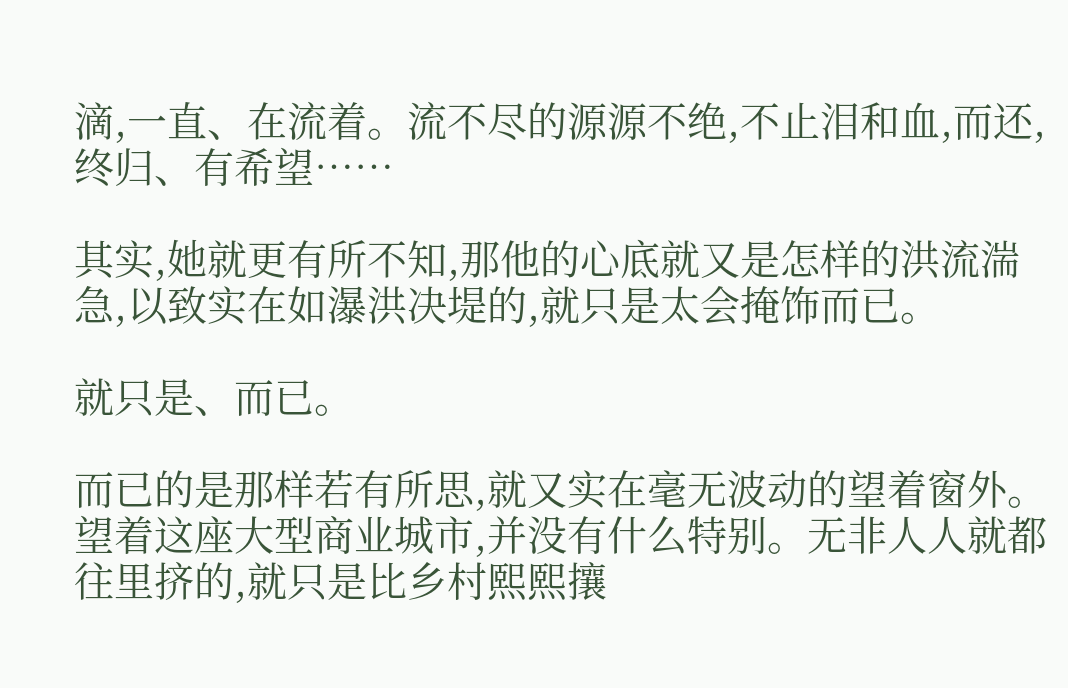滴,一直、在流着。流不尽的源源不绝,不止泪和血,而还,终归、有希望……

其实,她就更有所不知,那他的心底就又是怎样的洪流湍急,以致实在如瀑洪决堤的,就只是太会掩饰而已。

就只是、而已。

而已的是那样若有所思,就又实在毫无波动的望着窗外。望着这座大型商业城市,并没有什么特别。无非人人就都往里挤的,就只是比乡村熙熙攘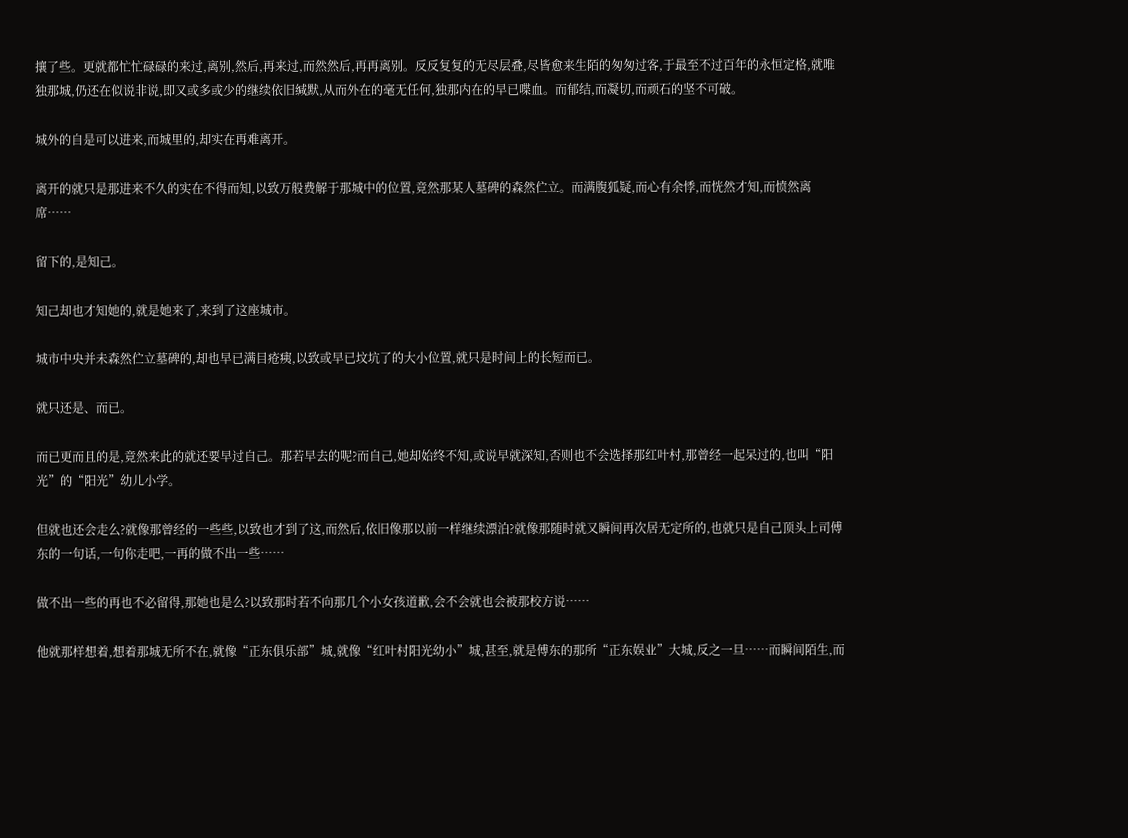攘了些。更就都忙忙碌碌的来过,离别,然后,再来过,而然然后,再再离别。反反复复的无尽层叠,尽皆愈来生陌的匆匆过客,于最至不过百年的永恒定格,就唯独那城,仍还在似说非说,即又或多或少的继续依旧缄默,从而外在的毫无任何,独那内在的早已喋血。而郁结,而凝切,而顽石的坚不可破。

城外的自是可以进来,而城里的,却实在再难离开。

离开的就只是那进来不久的实在不得而知,以致万般费解于那城中的位置,竟然那某人墓碑的森然伫立。而满腹狐疑,而心有余悸,而恍然才知,而愤然离席……

留下的,是知己。

知己却也才知她的,就是她来了,来到了这座城市。

城市中央并未森然伫立墓碑的,却也早已满目疮痍,以致或早已坟坑了的大小位置,就只是时间上的长短而已。

就只还是、而已。

而已更而且的是,竟然来此的就还要早过自己。那若早去的呢?而自己,她却始终不知,或说早就深知,否则也不会选择那红叶村,那曾经一起呆过的,也叫“阳光”的“阳光”幼儿小学。

但就也还会走么?就像那曾经的一些些,以致也才到了这,而然后,依旧像那以前一样继续漂泊?就像那随时就又瞬间再次居无定所的,也就只是自己顶头上司傅东的一句话,一句你走吧,一再的做不出一些……

做不出一些的再也不必留得,那她也是么?以致那时若不向那几个小女孩道歉,会不会就也会被那校方说……

他就那样想着,想着那城无所不在,就像“正东俱乐部”城,就像“红叶村阳光幼小”城,甚至,就是傅东的那所“正东娱业”大城,反之一旦……而瞬间陌生,而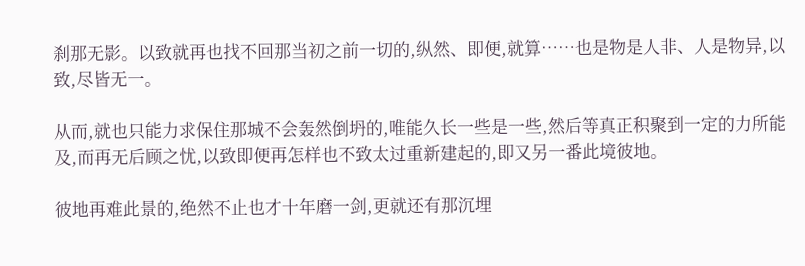刹那无影。以致就再也找不回那当初之前一切的,纵然、即便,就算……也是物是人非、人是物异,以致,尽皆无一。

从而,就也只能力求保住那城不会轰然倒坍的,唯能久长一些是一些,然后等真正积聚到一定的力所能及,而再无后顾之忧,以致即便再怎样也不致太过重新建起的,即又另一番此境彼地。

彼地再难此景的,绝然不止也才十年磨一剑,更就还有那沉埋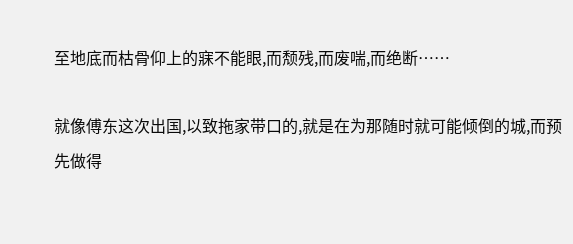至地底而枯骨仰上的寐不能眼,而颓残,而废喘,而绝断……

就像傅东这次出国,以致拖家带口的,就是在为那随时就可能倾倒的城,而预先做得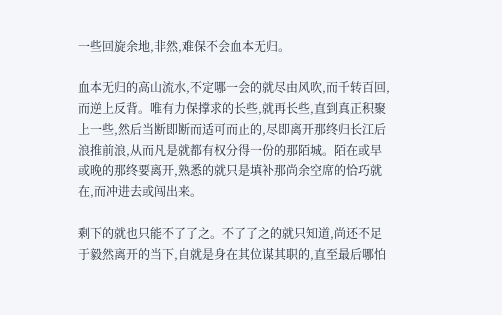一些回旋余地,非然,难保不会血本无归。

血本无归的高山流水,不定哪一会的就尽由风吹,而千转百回,而逆上反背。唯有力保撑求的长些,就再长些,直到真正积聚上一些,然后当断即断而适可而止的,尽即离开那终归长江后浪推前浪,从而凡是就都有权分得一份的那陌城。陌在或早或晚的那终要离开,熟悉的就只是填补那尚余空席的恰巧就在,而冲进去或闯出来。

剩下的就也只能不了了之。不了了之的就只知道,尚还不足于毅然离开的当下,自就是身在其位谋其职的,直至最后哪怕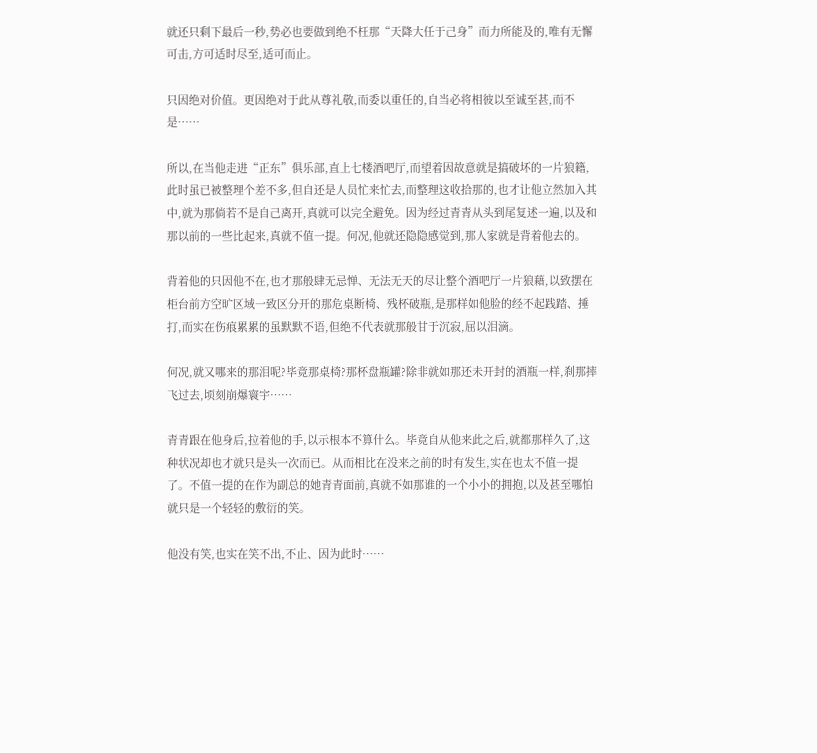就还只剩下最后一秒,势必也要做到绝不枉那“天降大任于己身”而力所能及的,唯有无懈可击,方可适时尽至,适可而止。

只因绝对价值。更因绝对于此从尊礼敬,而委以重任的,自当必将相彼以至诚至甚,而不是……

所以,在当他走进“正东”俱乐部,直上七楼酒吧厅,而望着因故意就是搞破坏的一片狼籍,此时虽已被整理个差不多,但自还是人员忙来忙去,而整理这收拾那的,也才让他立然加入其中,就为那倘若不是自己离开,真就可以完全避免。因为经过青青从头到尾复述一遍,以及和那以前的一些比起来,真就不值一提。何况,他就还隐隐感觉到,那人家就是背着他去的。

背着他的只因他不在,也才那般肆无忌惮、无法无天的尽让整个酒吧厅一片狼藉,以致摆在柜台前方空旷区域一致区分开的那危桌断椅、残杯破瓶,是那样如他脸的经不起践踏、捶打,而实在伤痕累累的虽默默不语,但绝不代表就那般甘于沉寂,屈以泪滴。

何况,就又哪来的那泪呢?毕竟那桌椅?那杯盘瓶罐?除非就如那还未开封的酒瓶一样,刹那摔飞过去,顷刻崩爆寰宇……

青青跟在他身后,拉着他的手,以示根本不算什么。毕竟自从他来此之后,就都那样久了,这种状况却也才就只是头一次而已。从而相比在没来之前的时有发生,实在也太不值一提了。不值一提的在作为副总的她青青面前,真就不如那谁的一个小小的拥抱,以及甚至哪怕就只是一个轻轻的敷衍的笑。

他没有笑,也实在笑不出,不止、因为此时……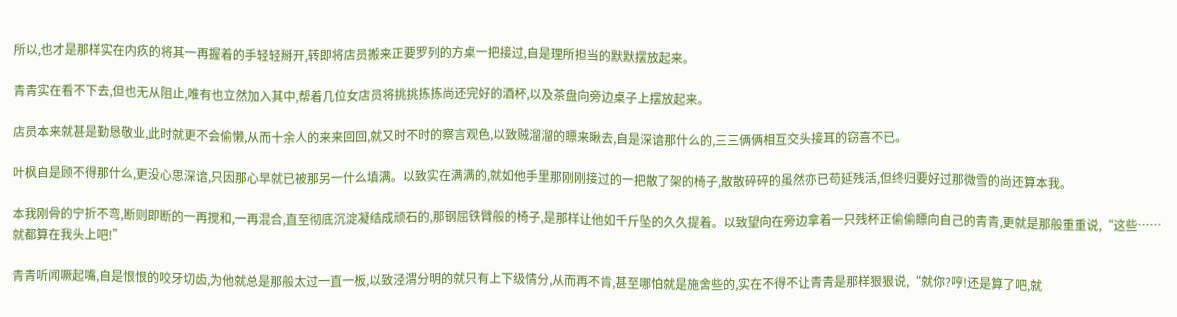所以,也才是那样实在内疚的将其一再握着的手轻轻掰开,转即将店员搬来正要罗列的方桌一把接过,自是理所担当的默默摆放起来。

青青实在看不下去,但也无从阻止,唯有也立然加入其中,帮着几位女店员将挑挑拣拣尚还完好的酒杯,以及茶盘向旁边桌子上摆放起来。

店员本来就甚是勤恳敬业,此时就更不会偷懒,从而十余人的来来回回,就又时不时的察言观色,以致贼溜溜的瞟来瞅去,自是深谙那什么的,三三俩俩相互交头接耳的窃喜不已。

叶枫自是顾不得那什么,更没心思深谙,只因那心早就已被那另一什么填满。以致实在满满的,就如他手里那刚刚接过的一把散了架的椅子,散散碎碎的虽然亦已苟延残活,但终归要好过那微雪的尚还算本我。

本我刚骨的宁折不弯,断则即断的一再搅和,一再混合,直至彻底沉淀凝结成顽石的,那钢屈铁臂般的椅子,是那样让他如千斤坠的久久提着。以致望向在旁边拿着一只残杯正偷偷瞟向自己的青青,更就是那般重重说,“这些……就都算在我头上吧!”

青青听闻噘起嘴,自是恨恨的咬牙切齿,为他就总是那般太过一直一板,以致泾渭分明的就只有上下级情分,从而再不肯,甚至哪怕就是施舍些的,实在不得不让青青是那样狠狠说,“就你?哼!还是算了吧,就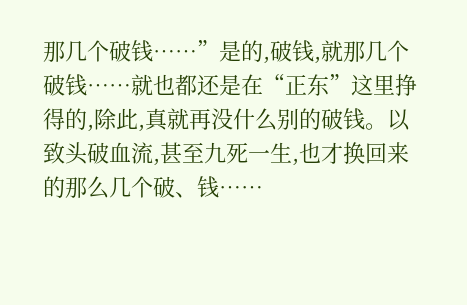那几个破钱……”是的,破钱,就那几个破钱……就也都还是在“正东”这里挣得的,除此,真就再没什么别的破钱。以致头破血流,甚至九死一生,也才换回来的那么几个破、钱……